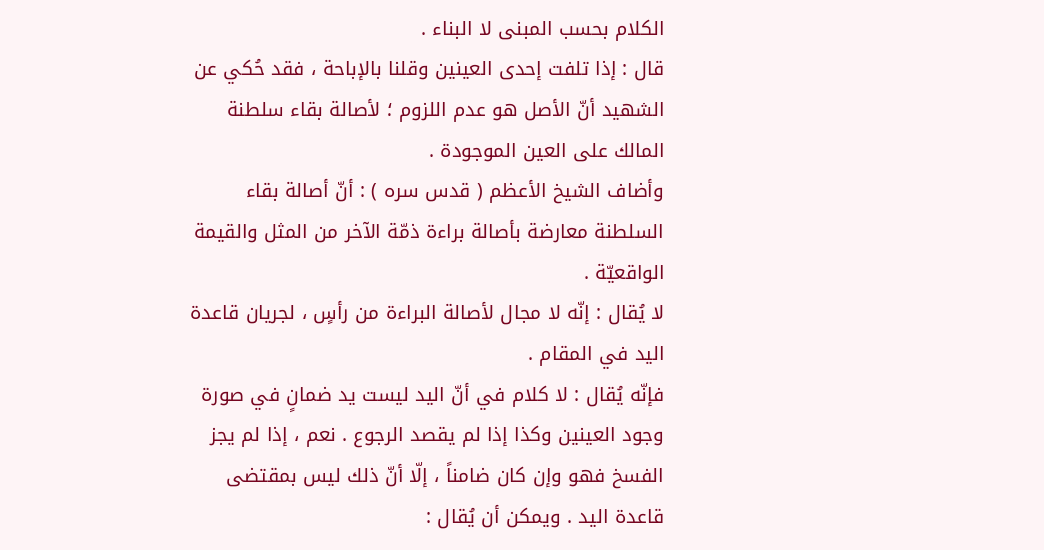الكلام بحسب المبنى لا البناء .
قال : إذا تلفت إحدى العينين وقلنا بالإباحة ، فقد حُكي عن الشهيد أنّ الأصل هو عدم اللزوم ؛ لأصالة بقاء سلطنة المالك على العين الموجودة .
وأضاف الشيخ الأعظم ( قدس سره ) : أنّ أصالة بقاء السلطنة معارضة بأصالة براءة ذمّة الآخر من المثل والقيمة الواقعيّة .
لا يُقال : إنّه لا مجال لأصالة البراءة من رأسٍ ، لجريان قاعدة اليد في المقام .
فإنّه يُقال : لا كلام في أنّ اليد ليست يد ضمانٍ في صورة وجود العينين وكذا إذا لم يقصد الرجوع . نعم ، إذا لم يجز الفسخ فهو وإن كان ضامناً ، إلّا أنّ ذلك ليس بمقتضى قاعدة اليد . ويمكن أن يُقال :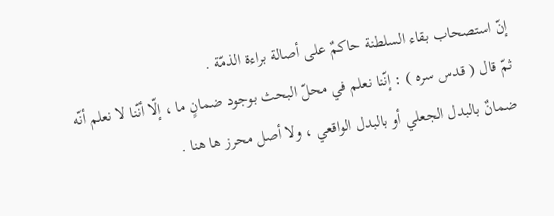إنّ استصحاب بقاء السلطنة حاكمٌ على أصالة براءة الذمّة .
ثمّ قال ( قدس سره ) : إنّنا نعلم في محلّ البحث بوجود ضمانٍ ما ، إلّا أنّنا لا نعلم أنّه ضمانٌ بالبدل الجعلي أو بالبدل الواقعي ، ولا أصل محرز ها هنا .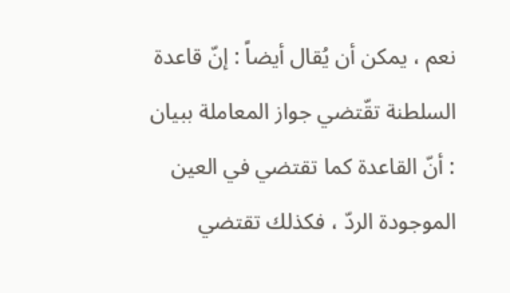نعم ، يمكن أن يُقال أيضاً : إنّ قاعدة السلطنة تقّتضي جواز المعاملة ببيان : أنّ القاعدة كما تقتضي في العين الموجودة الردّ ، فكذلك تقتضي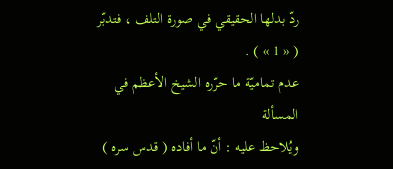ردّ بدلها الحقيقي في صورة التلف ، فتدبّر ( « 1 » ) .
عدم تماميّة ما حرّره الشيخ الأعظم في المسألة
ويُلاحظ عليه : أنّ ما أفاده ( قدس سره )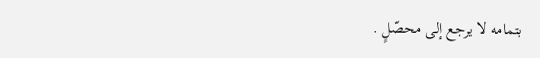بتمامه لا يرجع إلى محصّلٍ .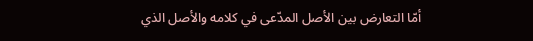أمّا التعارض بين الأصل المدّعى في كلامه والأصل الذي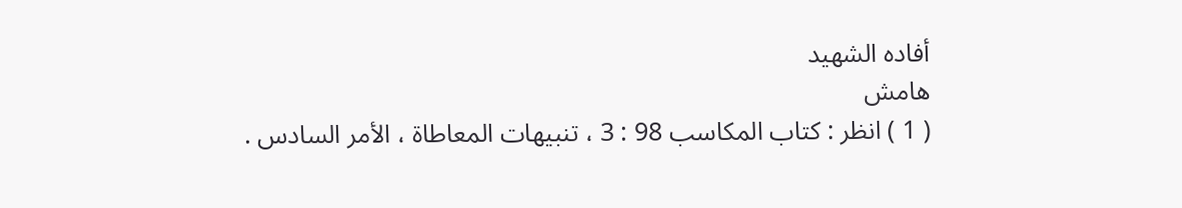أفاده الشهيد
هامش
( 1 ) انظر : كتاب المكاسب 98 : 3 ، تنبيهات المعاطاة ، الأمر السادس .